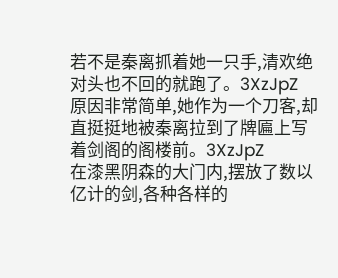若不是秦离抓着她一只手,清欢绝对头也不回的就跑了。3XzJpZ
原因非常简单,她作为一个刀客,却直挺挺地被秦离拉到了牌匾上写着剑阁的阁楼前。3XzJpZ
在漆黑阴森的大门内,摆放了数以亿计的剑,各种各样的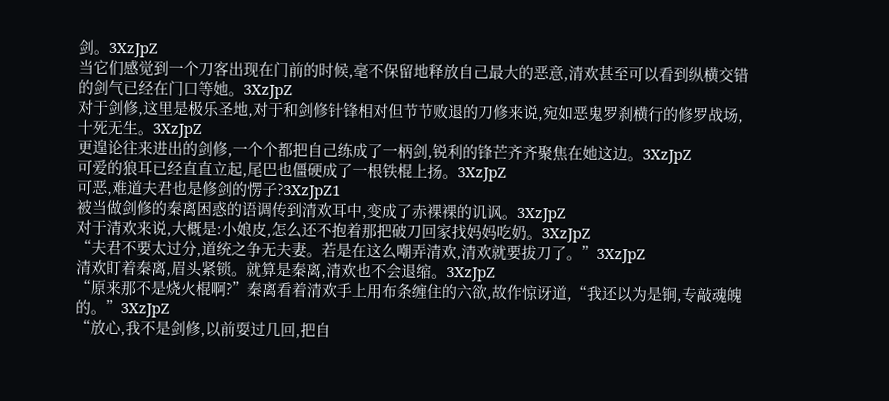剑。3XzJpZ
当它们感觉到一个刀客出现在门前的时候,毫不保留地释放自己最大的恶意,清欢甚至可以看到纵横交错的剑气已经在门口等她。3XzJpZ
对于剑修,这里是极乐圣地,对于和剑修针锋相对但节节败退的刀修来说,宛如恶鬼罗刹横行的修罗战场,十死无生。3XzJpZ
更遑论往来进出的剑修,一个个都把自己练成了一柄剑,锐利的锋芒齐齐聚焦在她这边。3XzJpZ
可爱的狼耳已经直直立起,尾巴也僵硬成了一根铁棍上扬。3XzJpZ
可恶,难道夫君也是修剑的愣子?3XzJpZ1
被当做剑修的秦离困惑的语调传到清欢耳中,变成了赤裸裸的讥讽。3XzJpZ
对于清欢来说,大概是:小娘皮,怎么还不抱着那把破刀回家找妈妈吃奶。3XzJpZ
“夫君不要太过分,道统之争无夫妻。若是在这么嘲弄清欢,清欢就要拔刀了。”3XzJpZ
清欢盯着秦离,眉头紧锁。就算是秦离,清欢也不会退缩。3XzJpZ
“原来那不是烧火棍啊?”秦离看着清欢手上用布条缠住的六欲,故作惊讶道,“我还以为是锏,专敲魂魄的。”3XzJpZ
“放心,我不是剑修,以前耍过几回,把自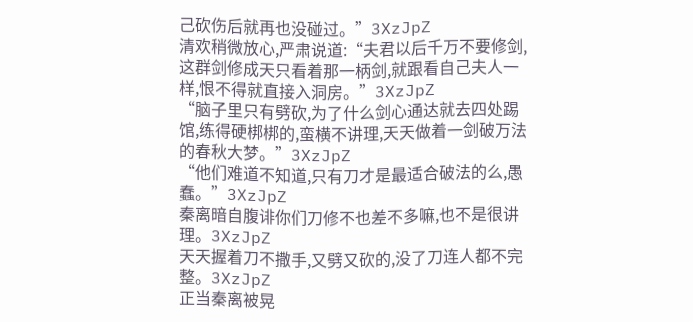己砍伤后就再也没碰过。”3XzJpZ
清欢稍微放心,严肃说道:“夫君以后千万不要修剑,这群剑修成天只看着那一柄剑,就跟看自己夫人一样,恨不得就直接入洞房。”3XzJpZ
“脑子里只有劈砍,为了什么剑心通达就去四处踢馆,练得硬梆梆的,蛮横不讲理,天天做着一剑破万法的春秋大梦。”3XzJpZ
“他们难道不知道,只有刀才是最适合破法的么,愚蠢。”3XzJpZ
秦离暗自腹诽你们刀修不也差不多嘛,也不是很讲理。3XzJpZ
天天握着刀不撒手,又劈又砍的,没了刀连人都不完整。3XzJpZ
正当秦离被晃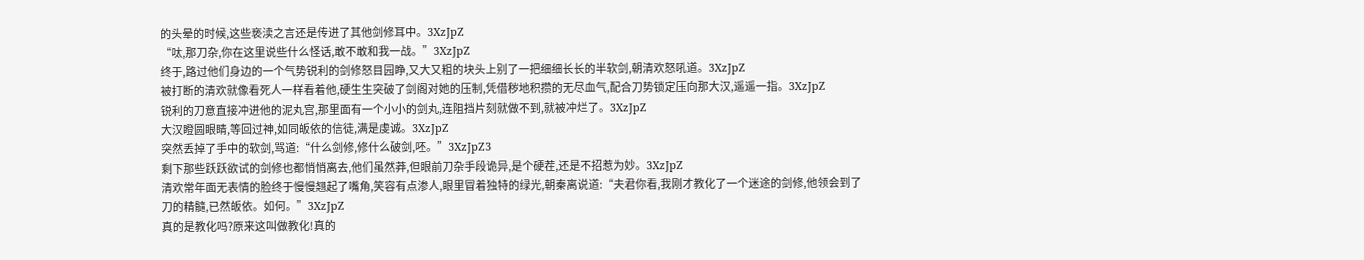的头晕的时候,这些亵渎之言还是传进了其他剑修耳中。3XzJpZ
“呔,那刀杂,你在这里说些什么怪话,敢不敢和我一战。”3XzJpZ
终于,路过他们身边的一个气势锐利的剑修怒目园睁,又大又粗的块头上别了一把细细长长的半软剑,朝清欢怒吼道。3XzJpZ
被打断的清欢就像看死人一样看着他,硬生生突破了剑阁对她的压制,凭借秽地积攒的无尽血气,配合刀势锁定压向那大汉,遥遥一指。3XzJpZ
锐利的刀意直接冲进他的泥丸宫,那里面有一个小小的剑丸,连阻挡片刻就做不到,就被冲烂了。3XzJpZ
大汉瞪圆眼睛,等回过神,如同皈依的信徒,满是虔诚。3XzJpZ
突然丢掉了手中的软剑,骂道:“什么剑修,修什么破剑,呸。”3XzJpZ3
剩下那些跃跃欲试的剑修也都悄悄离去,他们虽然莽,但眼前刀杂手段诡异,是个硬茬,还是不招惹为妙。3XzJpZ
清欢常年面无表情的脸终于慢慢翘起了嘴角,笑容有点渗人,眼里冒着独特的绿光,朝秦离说道:“夫君你看,我刚才教化了一个迷途的剑修,他领会到了刀的精髓,已然皈依。如何。”3XzJpZ
真的是教化吗?原来这叫做教化!真的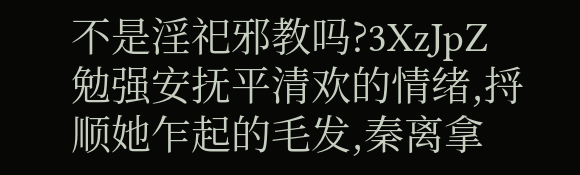不是淫祀邪教吗?3XzJpZ
勉强安抚平清欢的情绪,捋顺她乍起的毛发,秦离拿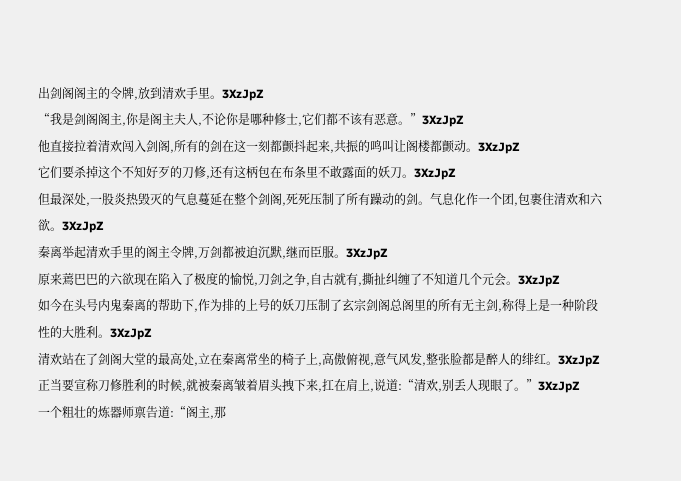出剑阁阁主的令牌,放到清欢手里。3XzJpZ
“我是剑阁阁主,你是阁主夫人,不论你是哪种修士,它们都不该有恶意。”3XzJpZ
他直接拉着清欢闯入剑阁,所有的剑在这一刻都颤抖起来,共振的鸣叫让阁楼都颤动。3XzJpZ
它们要杀掉这个不知好歹的刀修,还有这柄包在布条里不敢露面的妖刀。3XzJpZ
但最深处,一股炎热毁灭的气息蔓延在整个剑阁,死死压制了所有躁动的剑。气息化作一个团,包裹住清欢和六欲。3XzJpZ
秦离举起清欢手里的阁主令牌,万剑都被迫沉默,继而臣服。3XzJpZ
原来蔫巴巴的六欲现在陷入了极度的愉悦,刀剑之争,自古就有,撕扯纠缠了不知道几个元会。3XzJpZ
如今在头号内鬼秦离的帮助下,作为排的上号的妖刀压制了玄宗剑阁总阁里的所有无主剑,称得上是一种阶段性的大胜利。3XzJpZ
清欢站在了剑阁大堂的最高处,立在秦离常坐的椅子上,高傲俯视,意气风发,整张脸都是醉人的绯红。3XzJpZ
正当要宣称刀修胜利的时候,就被秦离皱着眉头拽下来,扛在肩上,说道:“清欢,别丢人现眼了。”3XzJpZ
一个粗壮的炼器师禀告道:“阁主,那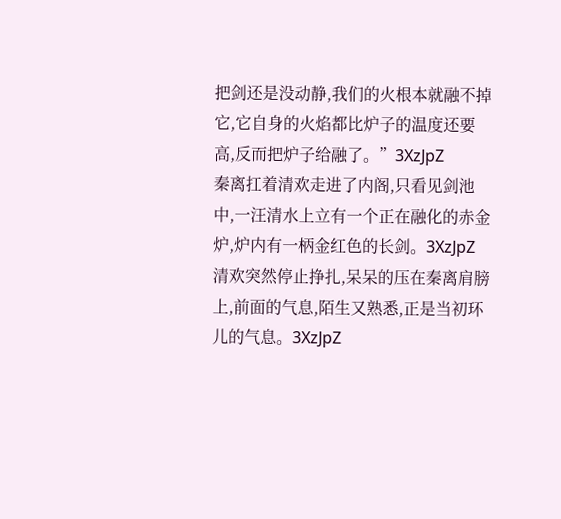把剑还是没动静,我们的火根本就融不掉它,它自身的火焰都比炉子的温度还要高,反而把炉子给融了。”3XzJpZ
秦离扛着清欢走进了内阁,只看见剑池中,一汪清水上立有一个正在融化的赤金炉,炉内有一柄金红色的长剑。3XzJpZ
清欢突然停止挣扎,呆呆的压在秦离肩膀上,前面的气息,陌生又熟悉,正是当初环儿的气息。3XzJpZ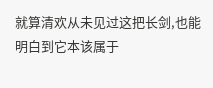就算清欢从未见过这把长剑,也能明白到它本该属于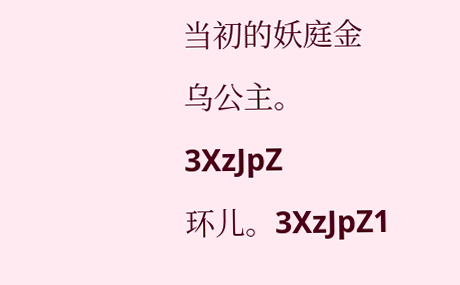当初的妖庭金乌公主。3XzJpZ
环儿。3XzJpZ1